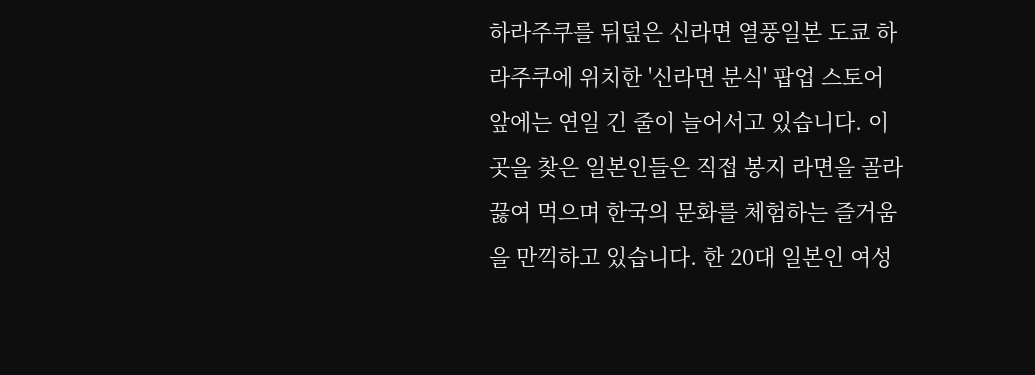하라주쿠를 뒤덮은 신라면 열풍일본 도쿄 하라주쿠에 위치한 '신라면 분식' 팝업 스토어 앞에는 연일 긴 줄이 늘어서고 있습니다. 이곳을 찾은 일본인들은 직접 봉지 라면을 골라 끓여 먹으며 한국의 문화를 체험하는 즐거움을 만끽하고 있습니다. 한 20대 일본인 여성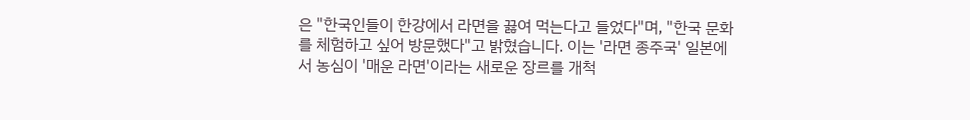은 "한국인들이 한강에서 라면을 끓여 먹는다고 들었다"며, "한국 문화를 체험하고 싶어 방문했다"고 밝혔습니다. 이는 '라면 종주국' 일본에서 농심이 '매운 라면'이라는 새로운 장르를 개척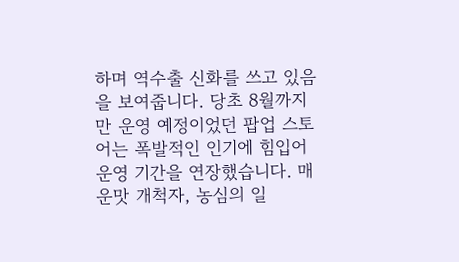하며 역수출 신화를 쓰고 있음을 보여줍니다. 당초 8월까지만 운영 예정이었던 팝업 스토어는 폭발적인 인기에 힘입어 운영 기간을 연장했습니다. 매운맛 개척자, 농심의 일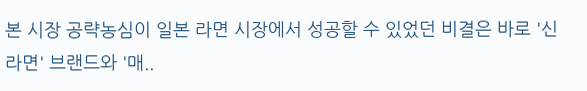본 시장 공략농심이 일본 라면 시장에서 성공할 수 있었던 비결은 바로 '신라면' 브랜드와 '매..